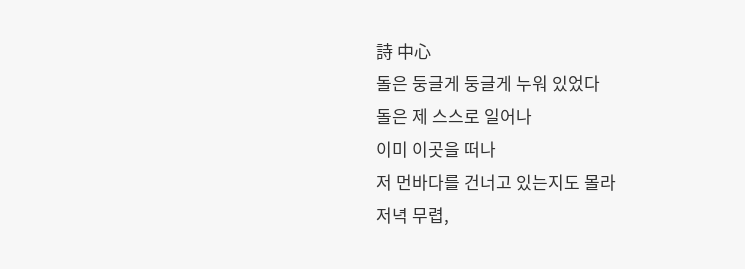詩 中心
돌은 둥글게 둥글게 누워 있었다
돌은 제 스스로 일어나
이미 이곳을 떠나
저 먼바다를 건너고 있는지도 몰라
저녁 무렵,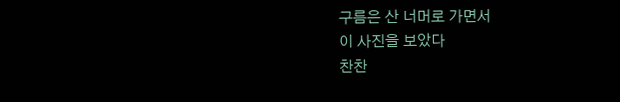구름은 산 너머로 가면서
이 사진을 보았다
찬찬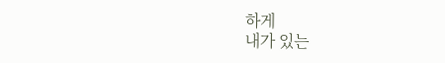하게
내가 있는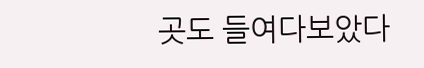곳도 들여다보았다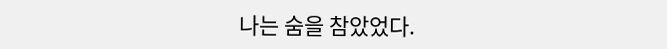나는 숨을 참았었다.